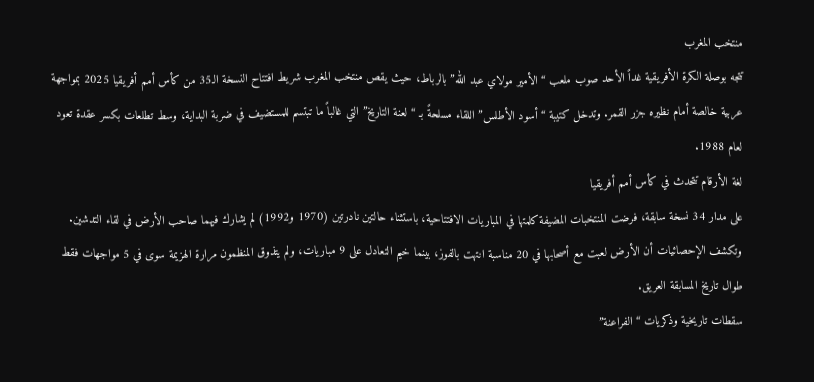منتخب المغرب
تتجه بوصلة الكرة الأفريقية غداً الأحد صوب ملعب “الأمير مولاي عبد الله” بالرباط، حيث يقص منتخب المغرب شريط افتتاح النسخة الـ35 من كأس أمم أفريقيا 2025 بمواجهة عربية خالصة أمام نظيره جزر القمر. وتدخل كتيبة “أسود الأطلس” اللقاء مسلحةً بـ “لعنة التاريخ” التي غالباً ما تبتسم للمستضيف في ضربة البداية، وسط تطلعات بكسر عقدة تعود لعام 1988.
لغة الأرقام تتحدث في كأس أمم أفريقيا
على مدار 34 نسخة سابقة، فرضت المنتخبات المضيفة كلمتها في المباريات الافتتاحية، باستثناء حالتين نادرتين (1970 و1992) لم يشارك فيهما صاحب الأرض في لقاء التدشين. وتكشف الإحصائيات أن الأرض لعبت مع أصحابها في 20 مناسبة انتهت بالفوز، بينما خيم التعادل على 9 مباريات، ولم يتذوق المنظمون مرارة الهزيمة سوى في 5 مواجهات فقط طوال تاريخ المسابقة العريق.
سقطات تاريخية وذكريات “الفراعنة”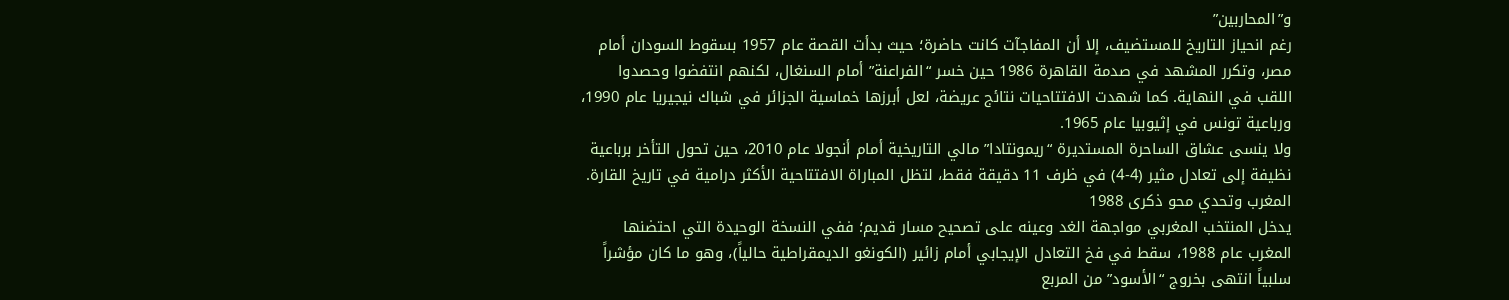و”المحاربين”
رغم انحياز التاريخ للمستضيف، إلا أن المفاجآت كانت حاضرة؛ حيث بدأت القصة عام 1957 بسقوط السودان أمام مصر، وتكرر المشهد في صدمة القاهرة 1986 حين خسر “الفراعنة” أمام السنغال، لكنهم انتفضوا وحصدوا اللقب في النهاية. كما شهدت الافتتاحيات نتائج عريضة، لعل أبرزها خماسية الجزائر في شباك نيجيريا عام 1990، ورباعية تونس في إثيوبيا عام 1965.
ولا ينسى عشاق الساحرة المستديرة “ريمونتادا” مالي التاريخية أمام أنجولا عام 2010، حين تحول التأخر برباعية نظيفة إلى تعادل مثير (4-4) في ظرف 11 دقيقة فقط، لتظل المباراة الافتتاحية الأكثر درامية في تاريخ القارة.
المغرب وتحدي محو ذكرى 1988
يدخل المنتخب المغربي مواجهة الغد وعينه على تصحيح مسار قديم؛ ففي النسخة الوحيدة التي احتضنها المغرب عام 1988، سقط في فخ التعادل الإيجابي أمام زائير (الكونغو الديمقراطية حالياً)، وهو ما كان مؤشراً سلبياً انتهى بخروج “الأسود” من المربع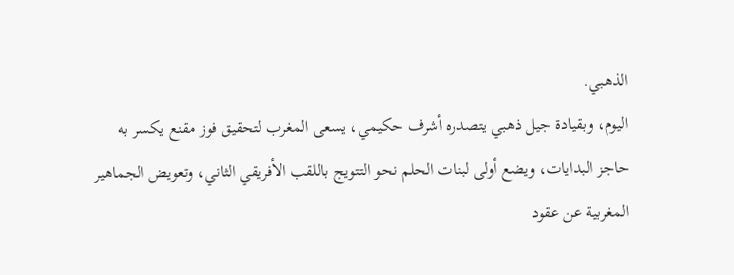الذهبي.
اليوم، وبقيادة جيل ذهبي يتصدره أشرف حكيمي، يسعى المغرب لتحقيق فوز مقنع يكسر به حاجز البدايات، ويضع أولى لبنات الحلم نحو التتويج باللقب الأفريقي الثاني، وتعويض الجماهير المغربية عن عقود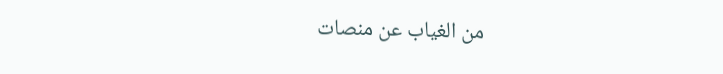من الغياب عن منصات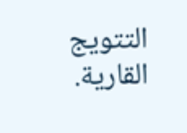التتويج القارية.